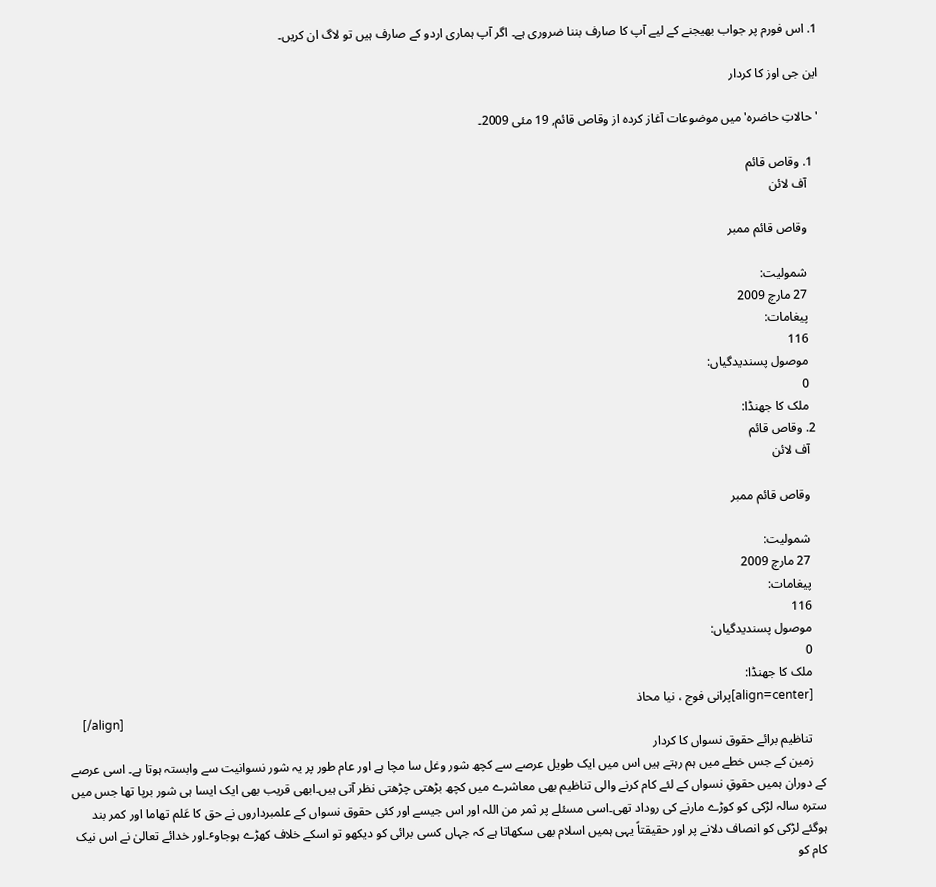1. اس فورم پر جواب بھیجنے کے لیے آپ کا صارف بننا ضروری ہے۔ اگر آپ ہماری اردو کے صارف ہیں تو لاگ ان کریں۔

این جی اوز کا کردار

'حالاتِ حاضرہ' میں موضوعات آغاز کردہ از وقاص قائم, 19 مئی 2009۔

  1. وقاص قائم
    آف لائن

    وقاص قائم ممبر

    شمولیت:
    27 مارچ 2009
    پیغامات:
    116
    موصول پسندیدگیاں:
    0
    ملک کا جھنڈا:
  2. وقاص قائم
    آف لائن

    وقاص قائم ممبر

    شمولیت:
    27 مارچ 2009
    پیغامات:
    116
    موصول پسندیدگیاں:
    0
    ملک کا جھنڈا:
    [align=center]پرانی فوج ، نیا محاذ
    [/align]
    تناظیم برائے حقوق نسواں کا کردار
    زمین کے جس خطے میں ہم رہتے ہیں اس میں ایک طویل عرصے سے کچھ شور وغل سا مچا ہے اور عام طور پر یہ شور نسوانیت سے وابستہ ہوتا ہے۔ اسی عرصے کے دوران ہمیں حقوقِ نسواں کے لئے کام کرنے والی تناظیم بھی معاشرے میں کچھ بڑھتی چڑھتی نظر آتی ہیں۔ابھی قریب بھی ایک ایسا ہی شور برپا تھا جس میں سترہ سالہ لڑکی کو کوڑے مارنے کی روداد تھی۔اسی مسئلے پر ثمر من اللہ اور اس جیسے اور کئی حقوق نسواں کے علمبرداروں نے حق کا عَلم تھاما اور کمر بند ہوگئے لڑکی کو انصاف دلانے پر اور حقیقتاً یہی ہمیں اسلام بھی سکھاتا ہے کہ جہاں کسی برائی کو دیکھو تو اسکے خلاف کھڑے ہوجاوٴ۔اور خدائے تعالیٰ نے اس نیک کام کو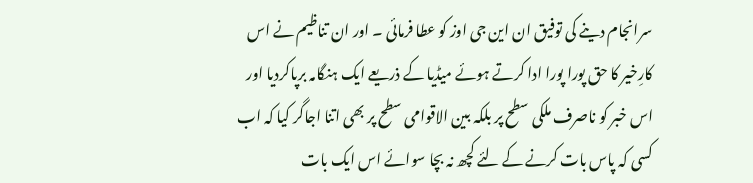سرانجام دینے کی توفیق ان این جی اوز کو عطا فرمائی ۔ اور ان تناظیم نے اس کارِخیر کا حق پورا پورا ادا کرتے ہوئے میڈیا کے ذریعے ایک ہنگامہ برپاکردیا اور اس خبر کو ناصرف ملکی سطح پر بلکہ بین الاقوامی سطح پر بھی اتنا اجاگر کیا کہ اب کسی کہ پاس بات کرنے کے لئے کچھ نہ بچا سوائے اس ایک بات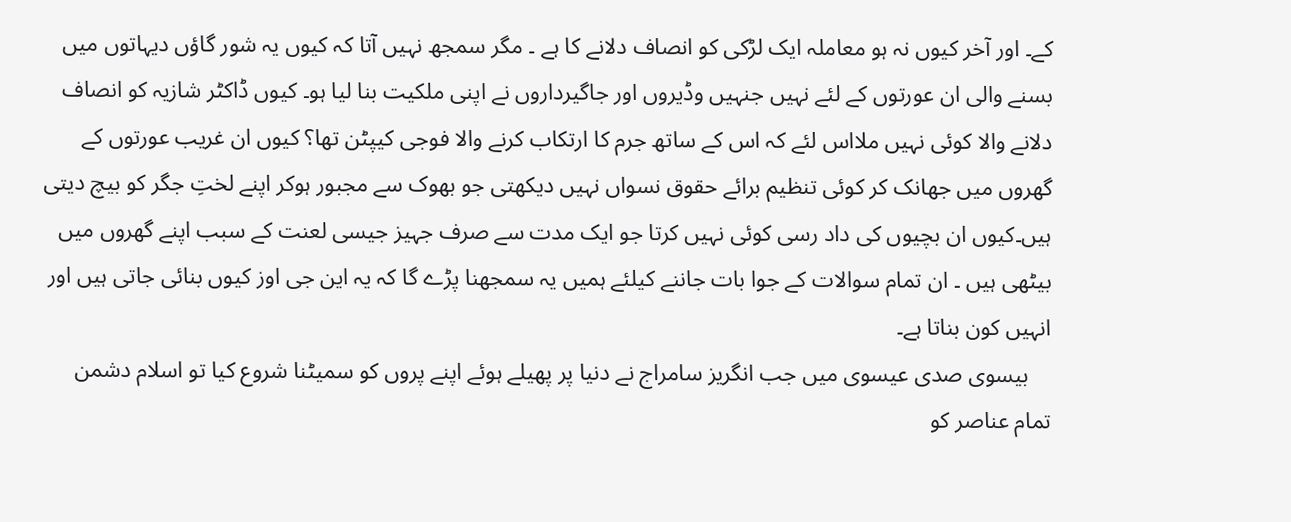کے۔ اور آخر کیوں نہ ہو معاملہ ایک لڑکی کو انصاف دلانے کا ہے ۔ مگر سمجھ نہیں آتا کہ کیوں یہ شور گاؤں دیہاتوں میں بسنے والی ان عورتوں کے لئے نہیں جنہیں وڈیروں اور جاگیرداروں نے اپنی ملکیت بنا لیا ہو۔ کیوں ڈاکٹر شازیہ کو انصاف دلانے والا کوئی نہیں ملااس لئے کہ اس کے ساتھ جرم کا ارتکاب کرنے والا فوجی کیپٹن تھا؟ کیوں ان غریب عورتوں کے گھروں میں جھانک کر کوئی تنظیم برائے حقوق نسواں نہیں دیکھتی جو بھوک سے مجبور ہوکر اپنے لختِ جگر کو بیچ دیتی ہیں۔کیوں ان بچیوں کی داد رسی کوئی نہیں کرتا جو ایک مدت سے صرف جہیز جیسی لعنت کے سبب اپنے گھروں میں بیٹھی ہیں ۔ ان تمام سوالات کے جوا بات جاننے کیلئے ہمیں یہ سمجھنا پڑے گا کہ یہ این جی اوز کیوں بنائی جاتی ہیں اور انہیں کون بناتا ہے۔
    بیسوی صدی عیسوی میں جب انگریز سامراج نے دنیا پر پھیلے ہوئے اپنے پروں کو سمیٹنا شروع کیا تو اسلام دشمن تمام عناصر کو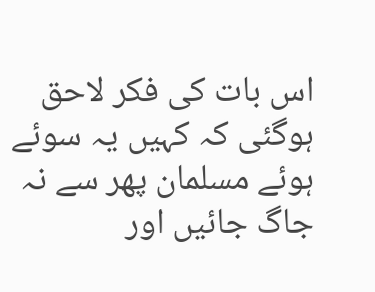اس بات کی فکر لاحق ہوگئی کہ کہیں یہ سوئے ہوئے مسلمان پھر سے نہ جاگ جائیں اور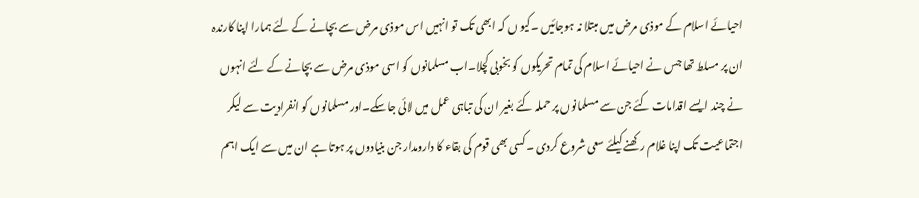احیائے اسلام کے موذی مرض میں مبتلا نہ ہوجائیں ۔کیو ں کہ ابھی تک تو انہیں اس موذی مرض سے بچانے کے لئے ہمارا اپنا کارندہ ان پر مسلط تھا جس نے احیائے اسلام کی تمام تحریکوں کو بخوبی کچلا۔اب مسلمانوں کو اسی موذی مرض سے بچانے کے لئے انہوں نے چند ایسے اقدامات کئے جن سے مسلمانوں پر حملہ کئے بغیر ان کی تباہی عمل میں لائی جاسکے۔اور مسلمانوں کو انفرادیت سے لیکر اجتماعیت تک اپنا غلام رکھنے کیلئے سعی شروع کردی ۔کسی بھی قوم کی بقاء کا دارومدار جن بنیادوں پر ہوتا ہے ان میں سے ایک اہم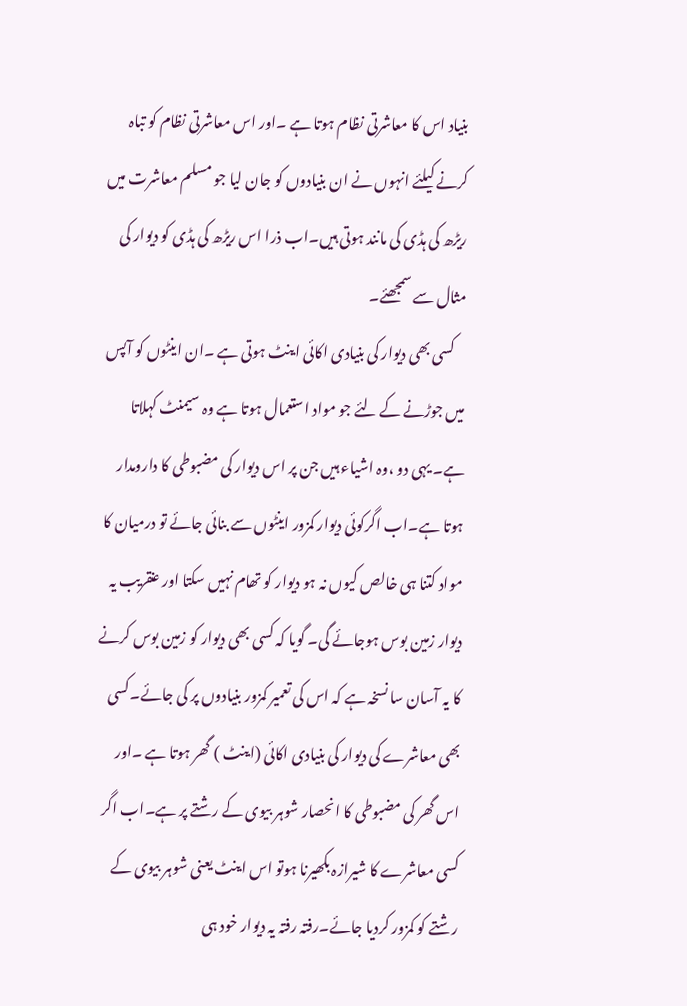بنیاد اس کا معاشرتی نظام ہوتا ہے ۔اور اس معاشرتی نظام کو تباہ کرنے کیلئے انہوں نے ان بنیادوں کو جان لیا جو مسلم معاشرت میں ریڑھ کی ہڈی کی مانند ہوتی ہیں۔اب ذرا اس ریڑھ کی ہڈی کو دیوار کی مثال سے سمجھئے۔
    کسی بھی دیوار کی بنیادی اکائی اینٹ ہوتی ہے ۔ان اینٹوں کو آپس میں جوڑنے کے لئے جو مواد استعمال ہوتا ہے وہ سیمنٹ کہلاتا ہے۔ یہی دو ،وہ اشیاء ہیں جن پر اس دیوار کی مضبوطی کا دارومدار ہوتا ہے۔اب اگرکوئی دیوار کمزور اینٹوں سے بنائی جائے تو درمیان کا مواد کتنا ہی خالص کیوں نہ ہو دیوار کو تھام نہیں سکتا اور عنقریب یہ دیوار زمین بوس ہوجائے گی۔ گویا کہ کسی بھی دیوار کو زمین بوس کرنے کا یہ آسان سا نسخہ ہے کہ اس کی تعمیر کمزور بنیادوں پر کی جائے۔کسی بھی معاشرے کی دیوار کی بنیادی اکائی (اینٹ ) گھر ہوتا ہے ۔اور اس گھر کی مضبوطی کا انحصار شوہر بیوی کے رشتے پر ہے۔اب اگر کسی معاشرے کا شیرازہ بکھیرنا ہوتو اس اینٹ یعنی شوہر بیوی کے رشتے کو کمزور کردیا جائے۔رفتہ رفتہ یہ دیوار خود ہی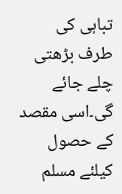تباہی کی طرف بڑھتی چلے جائے گی۔اسی مقصد کے حصول کیلئے مسلم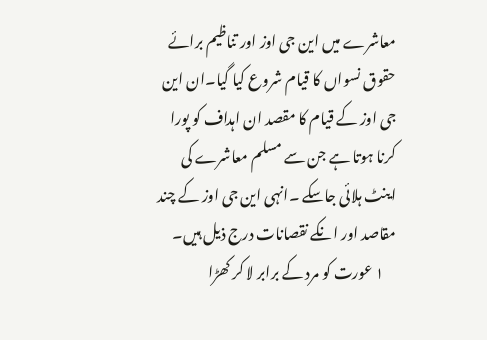معاشرے میں این جی اوز اور تناظیم برائے حقوق نسواں کا قیام شروع کیا گیا۔ان این جی اوز کے قیام کا مقصد ان اہداف کو پورا کرنا ہوتا ہے جن سے مسلم معاشرے کی اینٹ ہلائی جاسکے ۔انہی این جی اوز کے چند مقاصد اور انکے نقصانات درج ذیل ہیں۔
    ۱ عورت کو مرد کے برابر لا کر کھڑا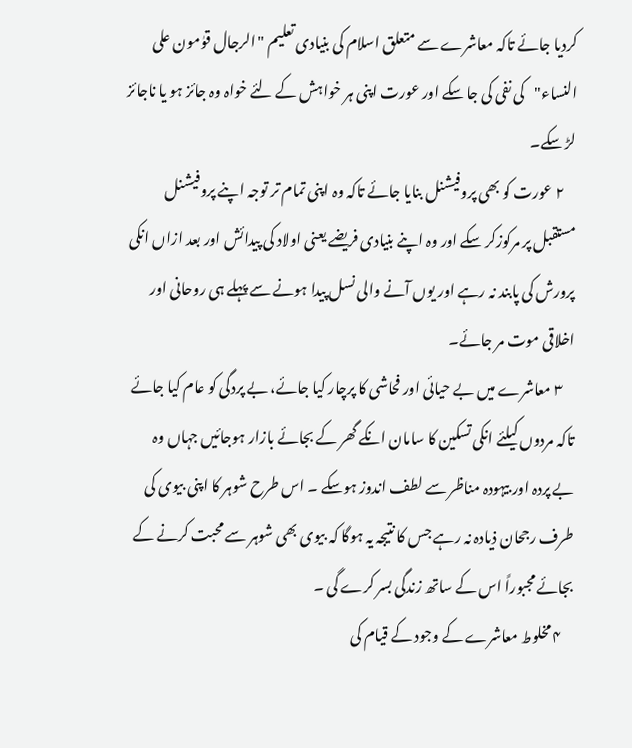کردیا جائے تاکہ معاشرے سے متعلق اسلام کی بنیادی تعلیم "الرجال قوٰمون علی النساء"کی نفی کی جا سکے اور عورت اپنی ہر خواہش کے لئے خواہ وہ جائز ہو یا ناجائز لڑ سکے۔
    ۲ عورت کو بھی پروفیشنل بنایا جائے تاکہ وہ اپنی تمام تر توجہ اپنے پروفیشنل مستقبل پر مرکوزکر سکے اور وہ اپنے بنیادی فریضے یعنی اولاد کی پیدائش اور بعد ازاں انکی پرورش کی پابند نہ رہے اور یوں آنے والی نسل پیدا ہونے سے پہلے ہی روحانی اور اخلاقی موت مر جائے۔
    ۳ معاشرے میں بے حیائی اور فحاشی کا پرچار کیا جائے، بے پردگی کو عام کیا جائے تاکہ مردوں کیلئے انکی تسکین کا سامان انکے گھر کے بجائے بازار ہوجائیں جہاں وہ بے پردہ اور بیہودہ مناظر سے لطف اندوز ہوسکے ۔ اس طرح شوہر کا اپنی بیوی کی طرف رجحان ذیادہ نہ رہے جس کا نتیجہ یہ ہوگا کہ بیوی بھی شوہر سے محبت کرنے کے بجائے مجبوراً اس کے ساتھ زندگی بسر کرے گی ۔
    ۴ مخلوط معاشرے کے وجود کے قیام کی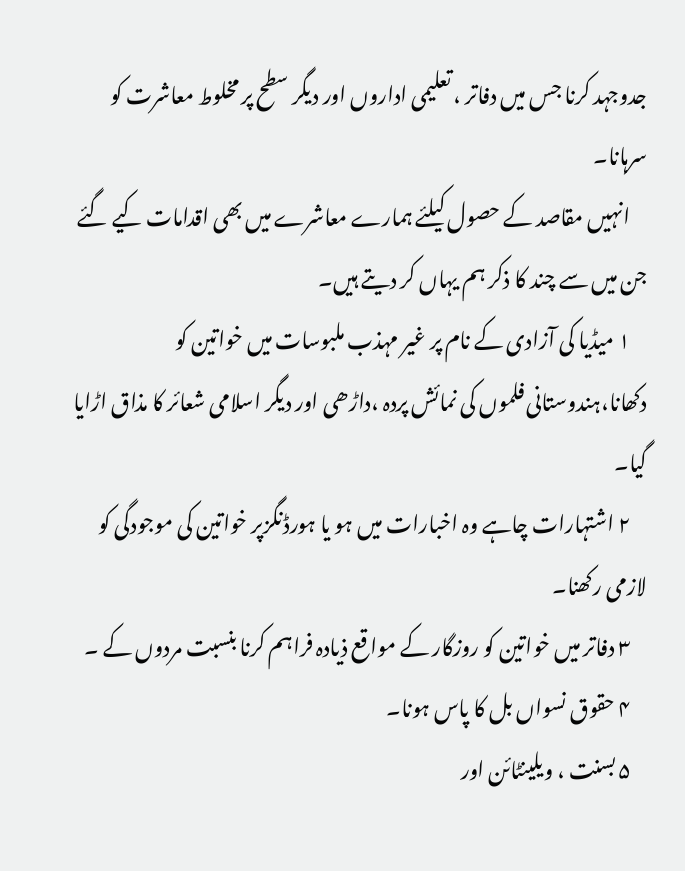جدوجہد کرنا جس میں دفاتر ، تعلیمی اداروں اور دیگر سطح پر مخلوط معاشرت کو سرہانا۔
    انہیں مقاصد کے حصول کیلئے ہمارے معاشرے میں بھی اقدامات کیے گئے جن میں سے چند کا ذکر ہم یہاں کر دیتے ہیں۔
    ۱ میڈیا کی آزادی کے نام پر غیر مہذب ملبوسات میں خواتین کو دکھانا،ہندوستانی فلموں کی نمائش پردہ ،داڑھی اور دیگر اسلامی شعائر کا مذاق اڑایا گیا۔
    ۲ اشتہارات چاہے وہ اخبارات میں ہو یا ہورڈنگزپر خواتین کی موجودگی کو لازمی رکھنا۔
    ۳ دفاتر میں خواتین کو روزگار کے مواقع ذیادہ فراہم کرنا بنسبت مردوں کے ۔
    ۴ حقوق نسواں بل کا پاس ہونا۔
    ۵ بسنت ، ویلینٹائن اور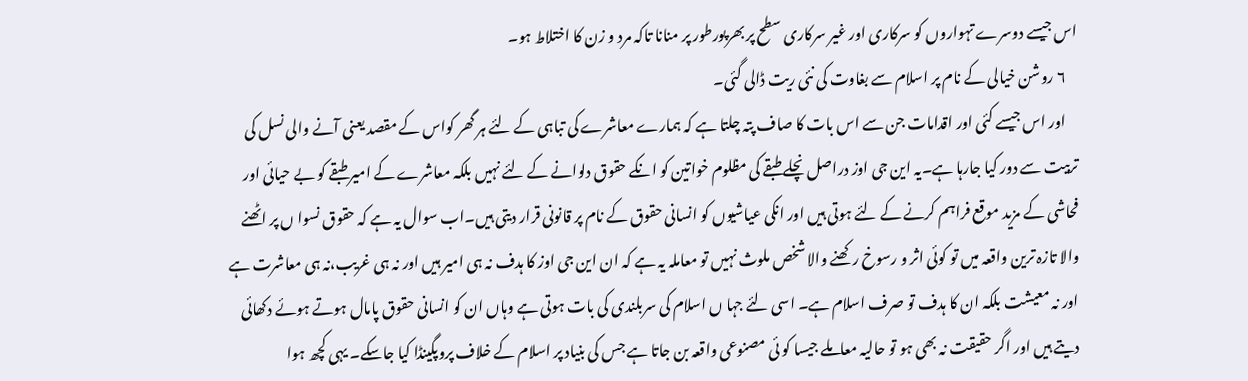اس جیسے دوسرے تہواروں کو سرکاری اور غیر سرکاری سطح پر بھرپورطور پر منانا تاکہ مرد و زن کا اختلاط ہو۔
    ۶ روشن خیالی کے نام پر اسلام سے بغاوت کی نئی ریت ڈالی گئی۔
    اور اس جیسے کئی اور اقدامات جن سے اس بات کا صاف پتہ چلتا ہے کہ ہمارے معاشرے کی تباہی کے لئے ہر گھر کواس کے مقصد یعنی آنے والی نسل کی تربیت سے دور کیا جارہا ہے۔یہ این جی اوز دراصل نچلے طبقے کی مظلوم خواتین کو انکے حقوق دلوانے کے لئے نہیں بلکہ معاشرے کے امیر طبقے کو بے حیائی اور فحاشی کے مزید موقع فراہم کرنے کے لئے ہوتی ہیں اور انکی عیاشیوں کو انسانی حقوق کے نام پر قانونی قرار دیتی ہیں۔اب سوال یہ ہے کہ حقوق نسوا ں پر اٹھنے والا تازہ ترین واقعہ میں تو کوئی اثر و رسوخ رکھنے والا شخص ملوث نہیں تو معاملہ یہ ہے کہ ان این جی اوز کا ہدف نہ ہی امیر ہیں اور نہ ہی غریب،نہ ہی معاشرت ہے اور نہ معیشت بلکہ ان کا ہدف تو صرف اسلام ہے۔ اسی لئے جہا ں اسلام کی سربلندی کی بات ہوتی ہے وہاں ان کو انسانی حقوق پامال ہوتے ہوئے دکھائی دیتے ہیں اور اگر حقیقت نہ بھی ہو تو حالیہ معاملے جیسا کو ئی مصنوعی واقعہ بن جاتا ہے جس کی بنیاد پر اسلام کے خلاف پروپگینڈا کیا جاسکے۔ یہی کچھ ہوا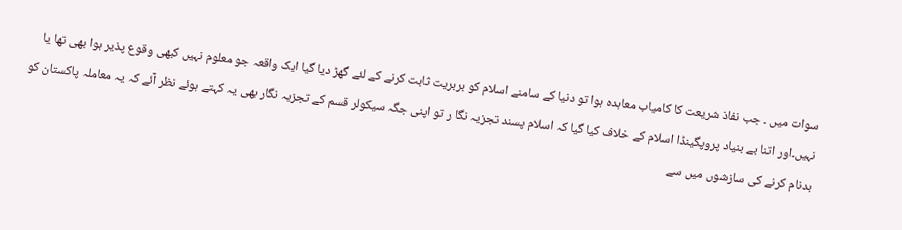سوات میں ۔ جب نفاذ شریعت کا کامیاب معاہدہ ہوا تو دنیا کے سامنے اسلام کو بربریت ثابت کرنے کے لئے گھڑ دیا گیا ایک واقعہ جو معلوم نہیں کبھی وقوع پذیر ہوا بھی تھا یا نہیں۔اور اتنا بے بنیاد پروپگینڈا اسلام کے خلاف کیا گیا کہ اسلام پسند تجزیہ نگا ر تو اپنی جگہ سیکولر قسم کے تجزیہ نگار بھی یہ کہتے ہوئے نظر آئے کہ یہ معاملہ پاکستان کو بدنام کرنے کی سازشوں میں سے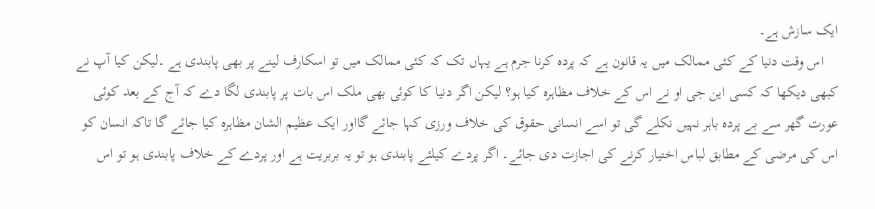ایک سازش ہے۔
    اس وقت دنیا کے کئی ممالک میں یہ قانون ہے کہ پردہ کرنا جرم ہے یہاں تک کہ کئی ممالک میں تو اسکارف لینے پر بھی پابندی ہے ۔لیکن کیا آپ نے کبھی دیکھا کہ کسی این جی او نے اس کے خلاف مظاہرہ کیا ہو؟ لیکن اگر دنیا کا کوئی بھی ملک اس بات پر پابندی لگا دے کہ آج کے بعد کوئی عورت گھر سے بے پردہ باہر نہیں نکلے گی تو اسے انسانی حقوق کی خلاف ورزی کہا جائے گااور ایک عظیم الشان مظاہرہ کیا جائے گا تاکہ انسان کو اس کی مرضی کے مطابق لباس اختیار کرنے کی اجازت دی جائے۔ اگر پردے کیلئے پابندی ہو تو یہ بربریت ہے اور پردے کے خلاف پابندی ہو تو اس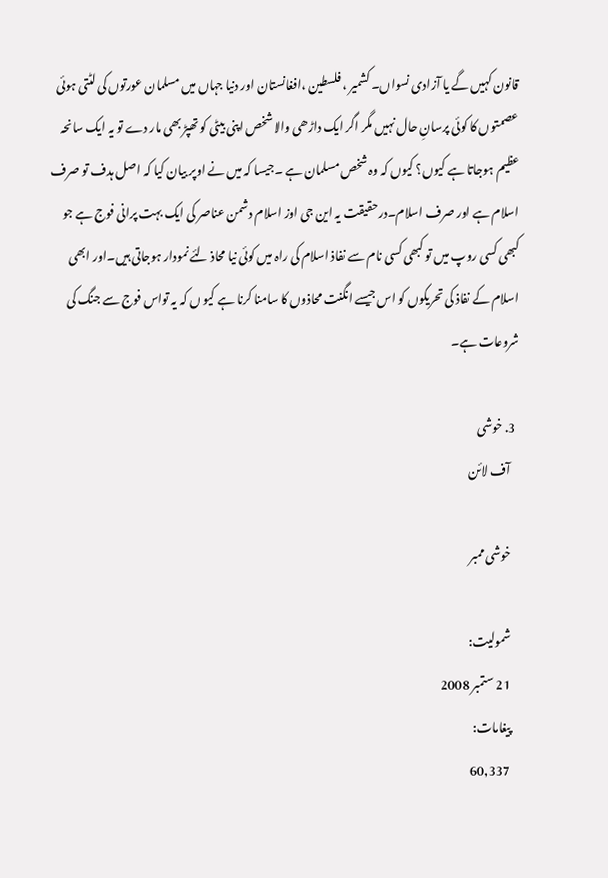قانون کہیں گے یا آزادی نسواں۔ کشمیر ، فلسطین ،افغانستان اور دنیا جہاں میں مسلمان عورتوں کی لٹتی ہوئی عصمتوں کا کوئی پرسانِ حال نہیں مگر اگر ایک داڑھی والا شخص اپنی بیٹی کو تھپڑ بھی مار دے تو یہ ایک سانحہ عظیم ہوجاتا ہے کیوں؟ کیوں کہ وہ شخص مسلمان ہے ۔جیسا کہ میں نے اوپر بیان کیا کہ اصل ہدف تو صرف اسلام ہے اور صرف اسلام۔درحقیقت یہ این جی اوز اسلام دشمن عناصر کی ایک بہت پرانی فوج ہے جو کبھی کسی روپ میں تو کبھی کسی نام سے نفاذ اسلام کی راہ میں کوئی نیا محاذ لئے نمودار ہوجاتی ہیں۔اور ابھی اسلام کے نفاذ کی تحریکوں کو اس جیسے انگنت محاذوں کا سامنا کرنا ہے کیو ں کہ یہ تواس فوج سے جنگ کی شروعات ہے۔

  3. خوشی
    آف لائن

    خوشی ممبر

    شمولیت:
    21 ستمبر 2008
    پیغامات:
    60,337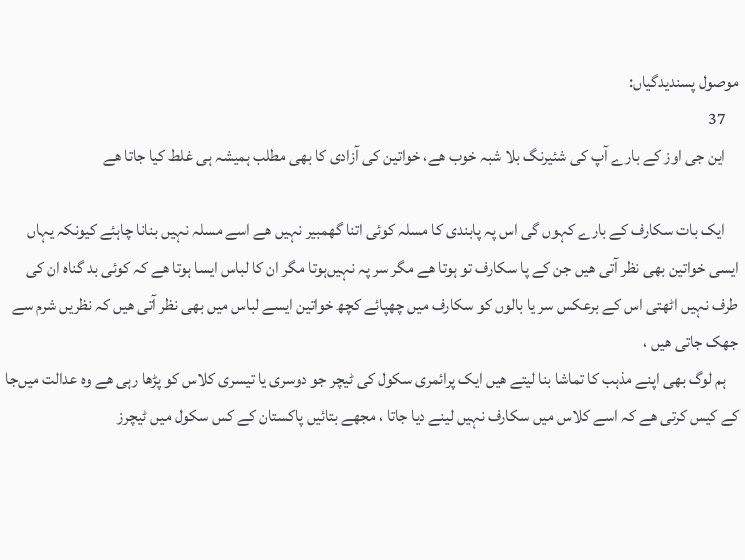موصول پسندیدگیاں:
    37
    این جی اوز کے بارے آپ کی شئیرنگ بلا شبہ خوب ھے، خواتین کی آزادی کا بھی مطلب ہمیشہ ہی غلط کیا جاتا ھے

    ایک بات سکارف کے بارے کہوں گی اس پہ پابندی کا مسلہ کوئی اتنا گھمبیر نہیں ھے اسے مسلہ نہیں بنانا چاہئے کیونکہ یہاں ایسی خواتین بھی نظر آتی ھیں جن کے پا سکارف تو ہوتا ھے مگر سر پہ نہیں‌ہوتا مگر ان کا لباس ایسا ہوتا ھے کہ کوئی بد گناہ ان کی طرف نہیں اٹھتی اس کے برعکس سر یا بالوں کو سکارف میں چھپائے کچھ خواتین ایسے لباس میں بھی نظر آتی ھیں کہ نظریں شرم سے جھک جاتی ھیں ،
    ہم لوگ بھی اپنے مذہب کا تماشا بنا لیتے ھیں ایک پرائمری سکول کی ٹیچر جو دوسری یا تیسری کلاس کو پڑھا رہی ھے وہ عدالت میں‌جا کے کیس کرتی ھے کہ اسے کلاس میں سکارف نہیں لینے دیا جاتا ، مجھے بتائیں پاکستان کے کس سکول میں ٹیچرز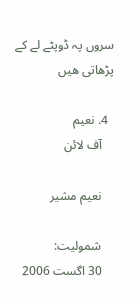سروں پہ ڈوپٹے لے کے پڑھاتی ھیں

  4. نعیم
    آف لائن

    نعیم مشیر

    شمولیت:
    30 اگست 2006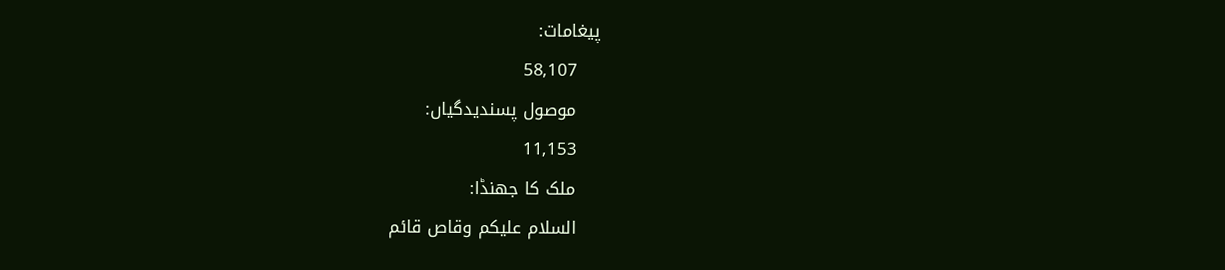پیغامات:
    58,107
    موصول پسندیدگیاں:
    11,153
    ملک کا جھنڈا:
    السلام علیکم وقاص قائم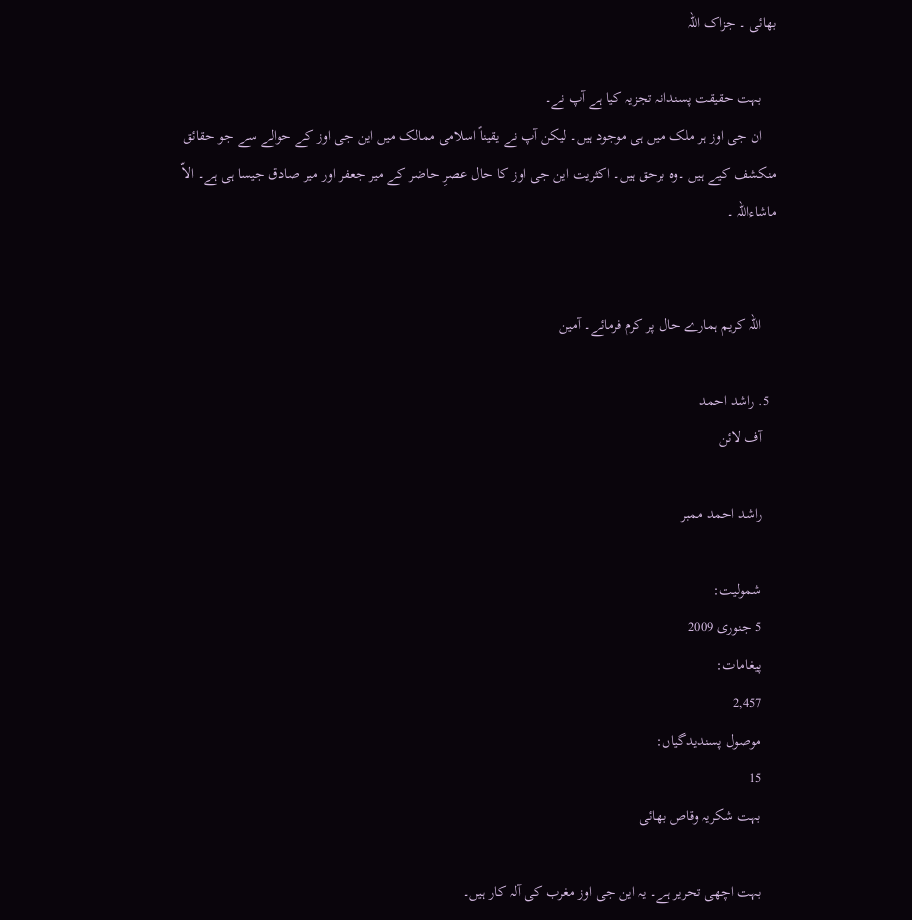بھائی ۔ جزاک اللہ

    بہت حقیقت پسندانہ تجزیہ کیا ہے آپ نے۔
    ان جی اوز ہر ملک میں ہی موجود ہیں۔ لیکن آپ نے یقیناً اسلامی ممالک میں این جی اوز کے حوالے سے جو حقائق منکشف کیے ہیں ۔وہ برحق ہیں۔ اکثریت این جی اوز کا حال عصرِ حاضر کے میر جعفر اور میر صادق جیسا ہی ہے۔ الاّ ماشاءاللہ ۔


    اللہ کریم ہمارے حال پر کرم فرمائے۔ آمین

  5. راشد احمد
    آف لائن

    راشد احمد ممبر

    شمولیت:
    5 جنوری 2009
    پیغامات:
    2,457
    موصول پسندیدگیاں:
    15
    بہت شکریہ وقاص بھائی

    بہت اچھی تحریر ہے۔ یہ این جی اوز مغرب کی آلہ کار ہیں۔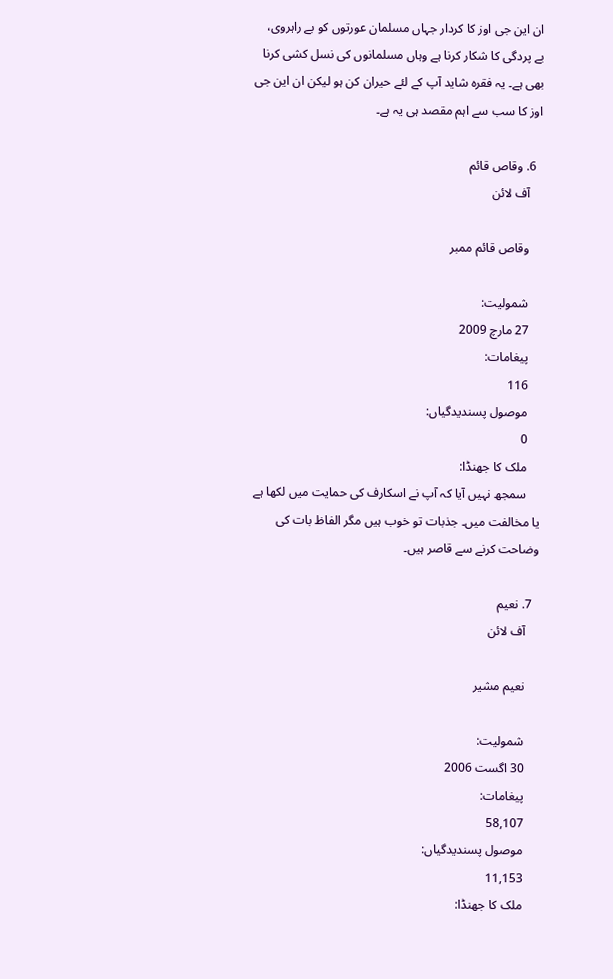ان این جی اوز کا کردار جہاں مسلمان عورتوں کو بے راہروی، بے پردگی کا شکار کرنا ہے وہاں مسلمانوں کی نسل کشی کرنا بھی ہے۔ یہ فقرہ شاید آپ کے لئے حیران کن ہو لیکن ان این جی اوز کا سب سے اہم مقصد ہی یہ ہے۔

  6. وقاص قائم
    آف لائن

    وقاص قائم ممبر

    شمولیت:
    27 مارچ 2009
    پیغامات:
    116
    موصول پسندیدگیاں:
    0
    ملک کا جھنڈا:
    سمجھ نہیں آیا کہ آپ نے اسکارف کی حمایت میں لکھا ہے یا مخالفت میں۔ جذبات تو خوب ہیں مگر الفاظ بات کی وضاحت کرنے سے قاصر ہیں۔

  7. نعیم
    آف لائن

    نعیم مشیر

    شمولیت:
    30 اگست 2006
    پیغامات:
    58,107
    موصول پسندیدگیاں:
    11,153
    ملک کا جھنڈا: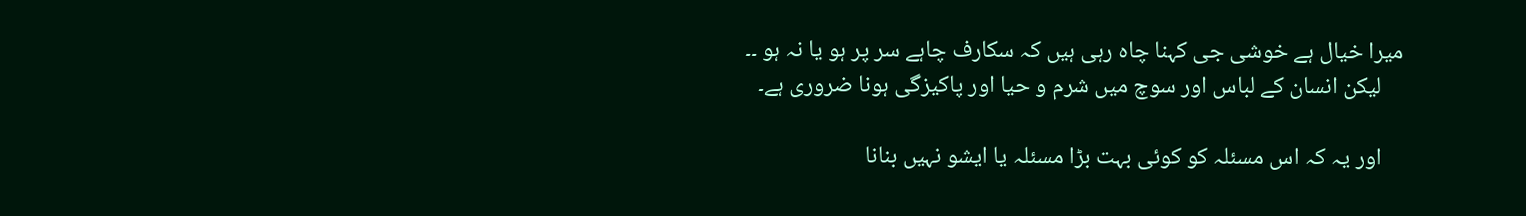میرا خیال ہے خوشی جی کہنا چاہ رہی ہیں کہ سکارف چاہے سر پر ہو یا نہ ہو ۔۔
    لیکن انسان کے لباس اور سوچ میں شرم و حیا اور پاکیزگی ہونا ضروری ہے۔

    اور یہ کہ اس مسئلہ کو کوئی بہت بڑا مسئلہ یا ایشو نہیں بنانا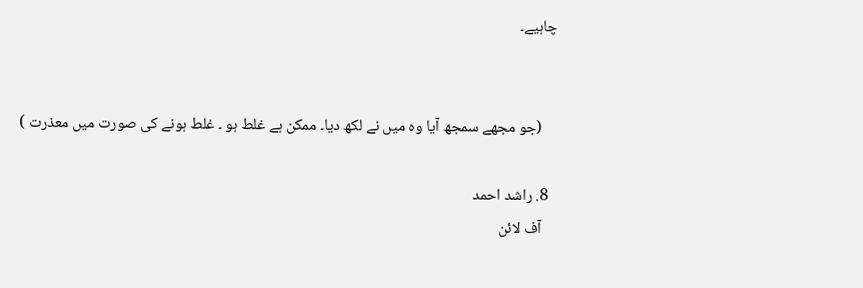چاہیے۔


    (جو مجھے سمجھ آیا وہ میں نے لکھ دیا۔ ممکن ہے غلط ہو ۔ غلط ہونے کی صورت میں معذرت )

  8. راشد احمد
    آف لائن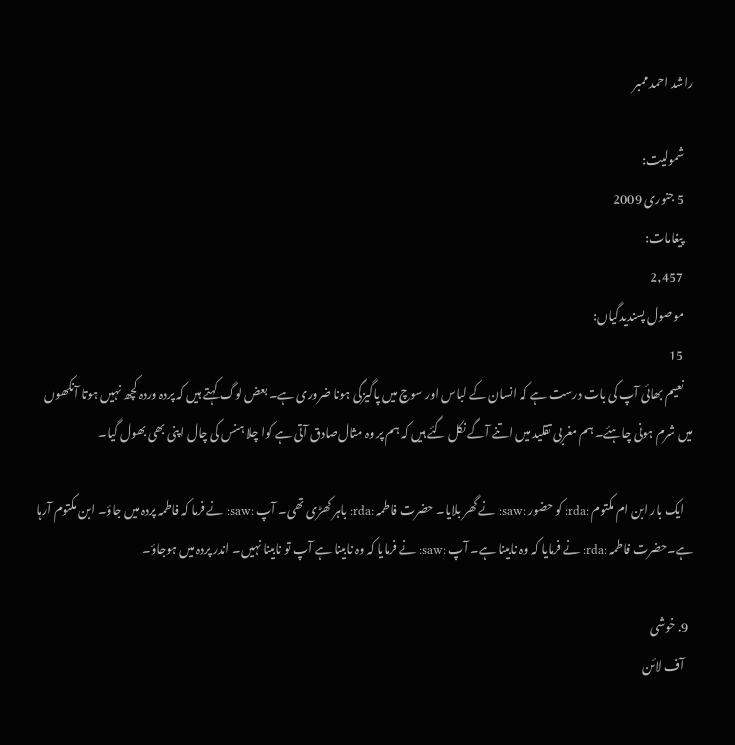راشد احمد ممبر

    شمولیت:
    5 جنوری 2009
    پیغامات:
    2,457
    موصول پسندیدگیاں:
    15
    نعیم بھائی آپ کی بات درست ہے کہ انسان کے لباس اور سوچ میں پاگیزگی ہونا ضروری ہے۔ بعض لوگ کہتے ہیں کہ پردہ وردہ کچھ نہیں ہوتا آنکھوں میں شرم ہونی چاہئے۔ ہم مغربی تقلید میں اتنے آگے نکل گئے ہیں کہ ہم پر وہ مثال‌صادق آتی ہے کوا چلا ہنس کی چال اپنی بھی بھول گیا۔

    ایک بار ابن ام مکتوم :rda: کو حضور :saw: نے گھر بلایا۔ حضرت فاطمہ :rda: باہر کھڑی تھی۔ آپ :saw: نے فرما کہ فاطمہ پردہ میں جاؤ۔ ابن مکتوم آرہا ہے۔حضرت فاطمہ :rda: نے فرمایا کہ وہ نابینا ہے۔ آپ :saw: نے فرمایا کہ وہ نابینا ہے آپ تو نابینا نہیں۔ اندر پردہ میں ہوجاؤ۔

  9. خوشی
    آف لائن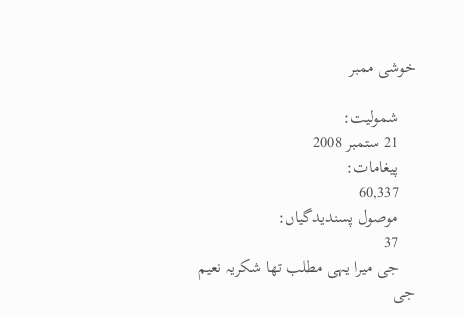خوشی ممبر

    شمولیت:
    21 ستمبر 2008
    پیغامات:
    60,337
    موصول پسندیدگیاں:
    37
    جی میرا یہی مطلب تھا شکریہ نعیم جی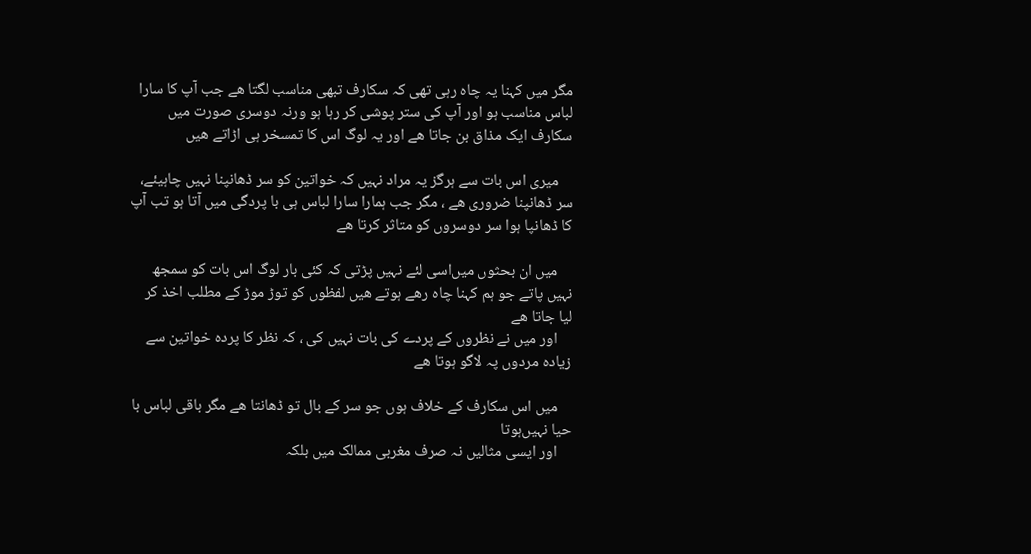مگر میں کہنا یہ چاہ رہی تھی کہ سکارف تبھی مناسب لگتا ھے جب آپ کا سارا لباس مناسب ہو اور آپ کی ستر پوشی کر رہا ہو ورنہ دوسری صورت میں سکارف ایک مذاق بن جاتا ھے اور یہ لوگ اس کا تمسخر ہی اڑاتے ھیں

    میری اس بات سے ہرگز یہ مراد نہیں کہ خواتین کو سر ڈھانپنا نہیں چاہیئے، سر ڈھانپنا ضروری ھے ، مگر جب ہمارا سارا لباس ہی با پردگی میں آتا ہو تب آپ کا ڈھانپا ہوا سر دوسروں کو متاثر کرتا ھے

    میں ان بحثوں میں‌اسی لئے نہیں پڑتی کہ کئی بار لوگ اس بات کو سمجھ نہیں پاتے جو ہم کہنا چاہ رھے ہوتے ھیں لفظوں کو توڑ موڑ کے مطلب اخذ کر لیا جاتا ھے
    اور میں نے نظروں کے پردے کی بات نہیں کی ، کہ نظر کا پردہ خواتین سے زیادہ مردوں پہ لاگو ہوتا ھے

    میں اس سکارف کے خلاف ہوں جو سر کے بال تو ڈھانتا ھے مگر باقی لباس با حیا نہیں‌ہوتا
    اور ایسی مثالیں نہ صرف مغربی ممالک میں بلکہ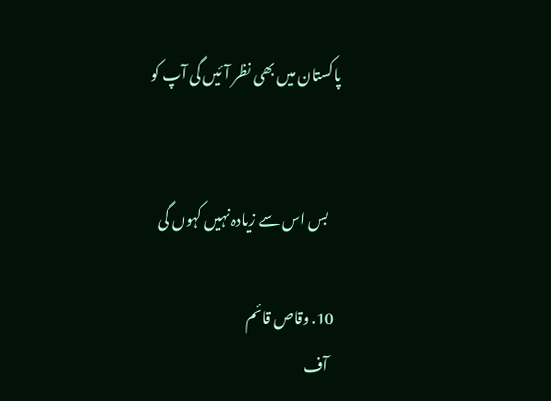پاکستان میں بھی نظر آئیں گی آپ کو


    بس اس سے زیادہ نہیں کہوں گی

  10. وقاص قائم
    آف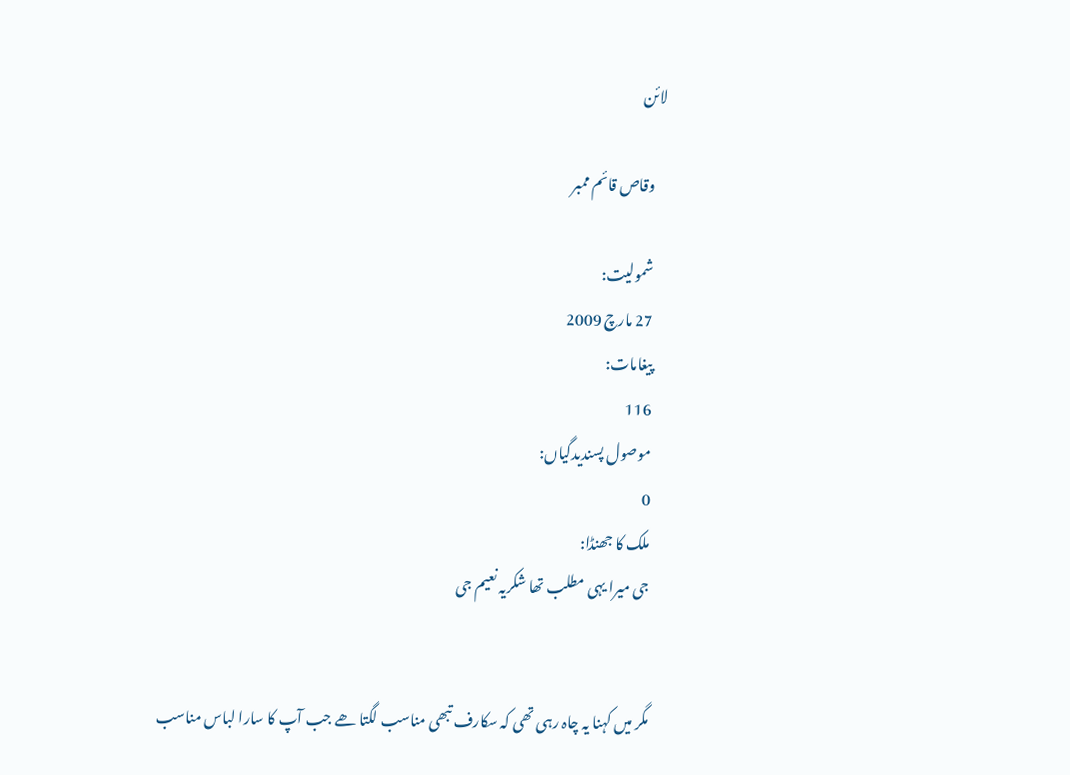لائن

    وقاص قائم ممبر

    شمولیت:
    27 مارچ 2009
    پیغامات:
    116
    موصول پسندیدگیاں:
    0
    ملک کا جھنڈا:
    جی میرا یہی مطلب تھا شکریہ نعیم جی


    مگر میں کہنا یہ چاہ رہی تھی کہ سکارف تبھی مناسب لگتا ھے جب آپ کا سارا لباس مناسب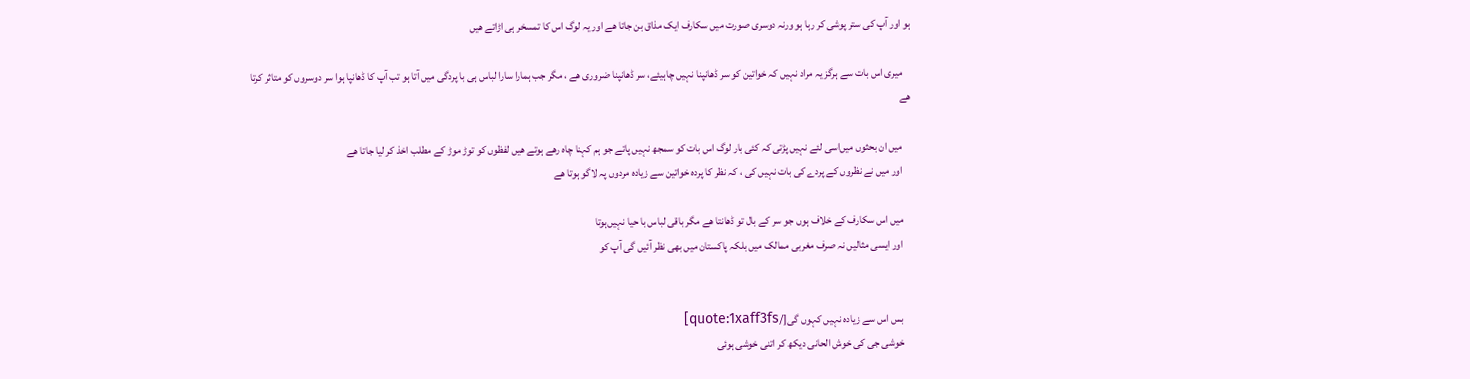ہو اور آپ کی ستر پوشی کر رہا ہو ورنہ دوسری صورت میں سکارف ایک مذاق بن جاتا ھے اور یہ لوگ اس کا تمسخر ہی اڑاتے ھیں

    میری اس بات سے ہرگز یہ مراد نہیں کہ خواتین کو سر ڈھانپنا نہیں چاہیئے، سر ڈھانپنا ضروری ھے ، مگر جب ہمارا سارا لباس ہی با پردگی میں آتا ہو تب آپ کا ڈھانپا ہوا سر دوسروں کو متاثر کرتا ھے

    میں ان بحثوں میں‌اسی لئے نہیں پڑتی کہ کئی بار لوگ اس بات کو سمجھ نہیں پاتے جو ہم کہنا چاہ رھے ہوتے ھیں لفظوں کو توڑ موڑ کے مطلب اخذ کر لیا جاتا ھے
    اور میں نے نظروں کے پردے کی بات نہیں کی ، کہ نظر کا پردہ خواتین سے زیادہ مردوں پہ لاگو ہوتا ھے

    میں اس سکارف کے خلاف ہوں جو سر کے بال تو ڈھانتا ھے مگر باقی لباس با حیا نہیں‌ہوتا
    اور ایسی مثالیں نہ صرف مغربی ممالک میں بلکہ پاکستان میں بھی نظر آئیں گی آپ کو


    بس اس سے زیادہ نہیں کہوں گی[/quote:1xaff3fs]
    خوشی جی کی خوش الحانی دیکھ کر اتنی خوشی ہوئی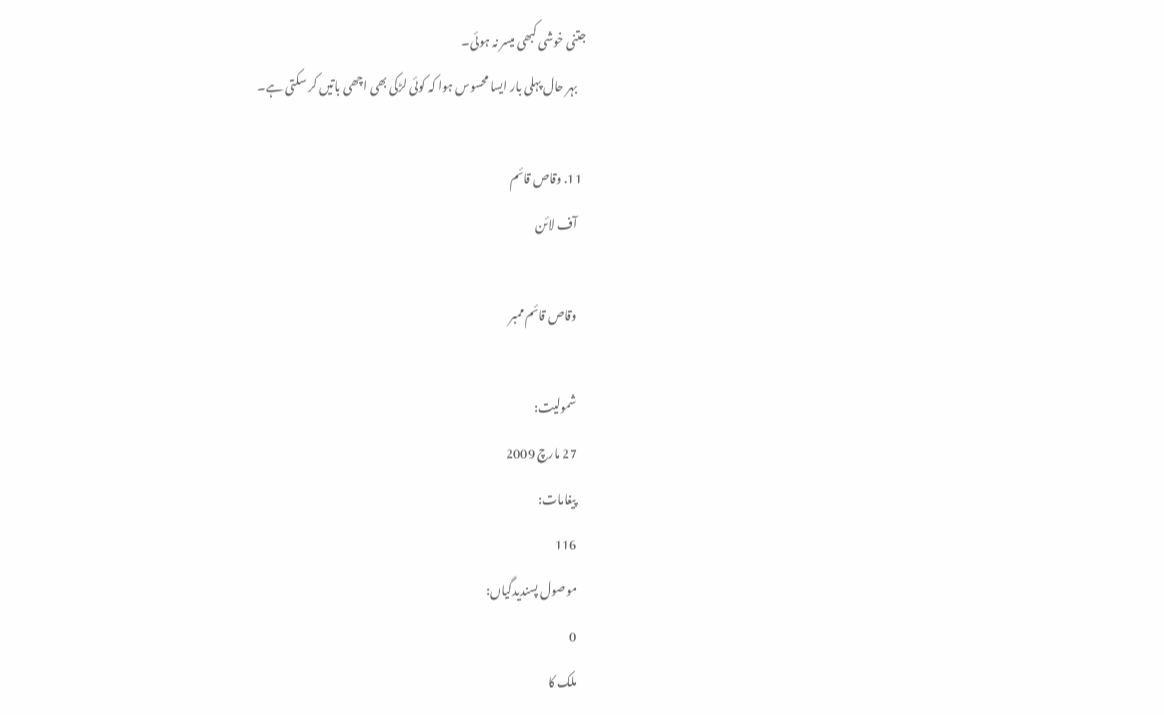جتنی خوشی کبھی میسر نہ ہوئی۔
    بہر حال پہلی بار ایسا محسوس ہوا کہ کوئی لڑکی بھی اچھی باتیں کر سکتی ہے۔

  11. وقاص قائم
    آف لائن

    وقاص قائم ممبر

    شمولیت:
    27 مارچ 2009
    پیغامات:
    116
    موصول پسندیدگیاں:
    0
    ملک کا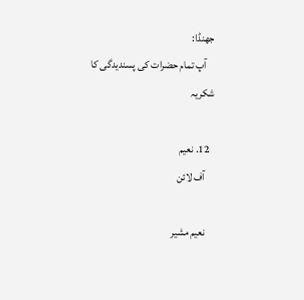جھنڈا:
    آپ تمام حضرات کی پسندیدگی کا شکریہ

  12. نعیم
    آف لائن

    نعیم مشیر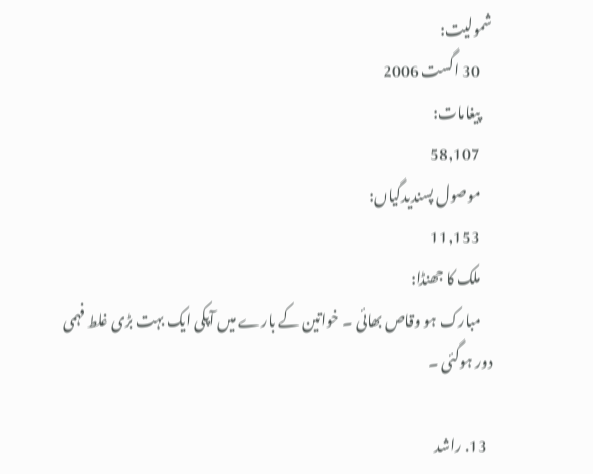شمولیت:
    30 اگست 2006
    پیغامات:
    58,107
    موصول پسندیدگیاں:
    11,153
    ملک کا جھنڈا:
    مبارک ہو وقاص بھائی ۔ خواتین کے بارے میں آپکی ایک بہت بڑی غلط فہمی دور ہوگئی ۔

  13. راشد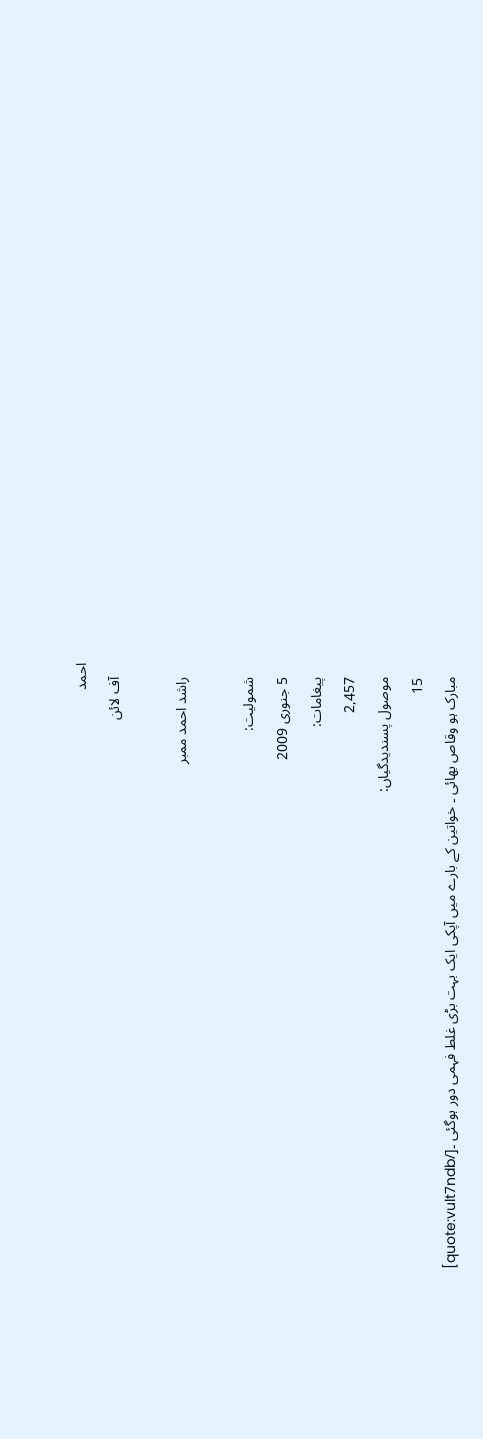احمد
    آف لائن

    راشد احمد ممبر

    شمولیت:
    5 جنوری 2009
    پیغامات:
    2,457
    موصول پسندیدگیاں:
    15
    مبارک ہو وقاص بھائی ۔ خواتین کے بارے میں آپکی ایک بہت بڑی غلط فہمی دور ہوگئی ۔[/quote:vult7ndb]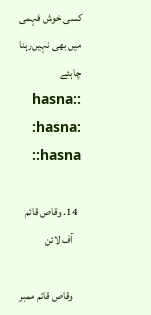کسی خوش فہمی میں بھی نہیں‌رہنا چاہئے :hasna: :hasna: :hasna:

  14. وقاص قائم
    آف لائن

    وقاص قائم ممبر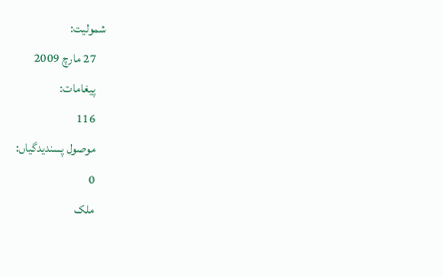شمولیت:
    27 مارچ 2009
    پیغامات:
    116
    موصول پسندیدگیاں:
    0
    ملک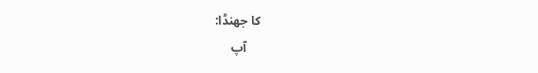کا جھنڈا:
    آپ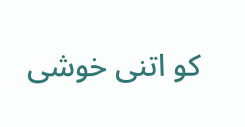کو اتنی خوشی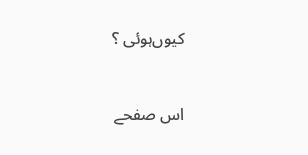کیوں‌ہوئی ؟


اس صفحے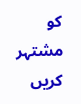کو مشتہر کریں